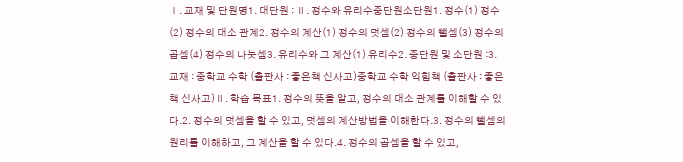Ⅰ. 교재 및 단원명1. 대단원 : Ⅱ. 정수와 유리수중단원소단원1. 정수(1) 정수(2) 정수의 대소 관계2. 정수의 계산(1) 정수의 덧셈(2) 정수의 뺄셈(3) 정수의 곱셈(4) 정수의 나눗셈3. 유리수와 그 계산(1) 유리수2. 중단원 및 소단원 :3. 교재 : 중학교 수학 (출판사 : 좋은책 신사고)중학교 수학 익힘책 (출판사 : 좋은책 신사고)Ⅱ. 학습 목표1. 정수의 뜻을 알고, 정수의 대소 관계를 이해할 수 있다.2. 정수의 덧셈을 할 수 있고, 덧셈의 계산방법을 이해한다.3. 정수의 뺄셈의 원리를 이해하고, 그 계산을 할 수 있다.4. 정수의 곱셈을 할 수 있고,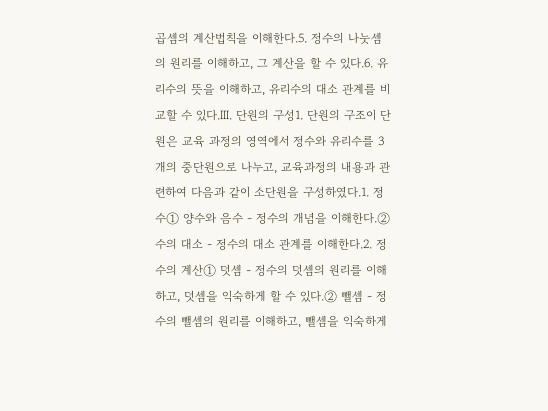곱셈의 계산법칙을 이해한다.5. 정수의 나눗셈의 원리를 이해하고, 그 계산을 할 수 있다.6. 유리수의 뜻을 이해하고, 유리수의 대소 관계를 비교할 수 있다.Ⅲ. 단원의 구성1. 단원의 구조이 단원은 교육 과정의 영역에서 정수와 유리수를 3개의 중단원으로 나누고, 교육과정의 내용과 관련하여 다음과 같이 소단원을 구성하였다.1. 정수① 양수와 음수 - 정수의 개념을 이해한다.② 수의 대소 - 정수의 대소 관계를 이해한다.2. 정수의 계산① 덧셈 - 정수의 덧셈의 원리를 이해하고, 덧셈을 익숙하게 할 수 있다.② 뺄셈 - 정수의 뺄셈의 원리를 이해하고, 뺄셈을 익숙하게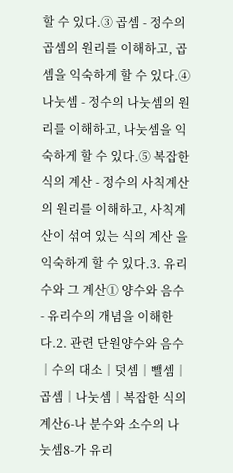할 수 있다.③ 곱셈 - 정수의 곱셈의 원리를 이해하고, 곱셈을 익숙하게 할 수 있다.④ 나눗셈 - 정수의 나눗셈의 원리를 이해하고, 나눗셈을 익숙하게 할 수 있다.⑤ 복잡한 식의 계산 - 정수의 사칙계산의 원리를 이해하고, 사칙계산이 섞여 있는 식의 계산 을 익숙하게 할 수 있다.3. 유리수와 그 계산① 양수와 음수 - 유리수의 개념을 이해한다.2. 관련 단원양수와 음수│수의 대소│덧셈│뺄셈│곱셈│나눗셈│복잡한 식의 계산6-나 분수와 소수의 나눗셈8-가 유리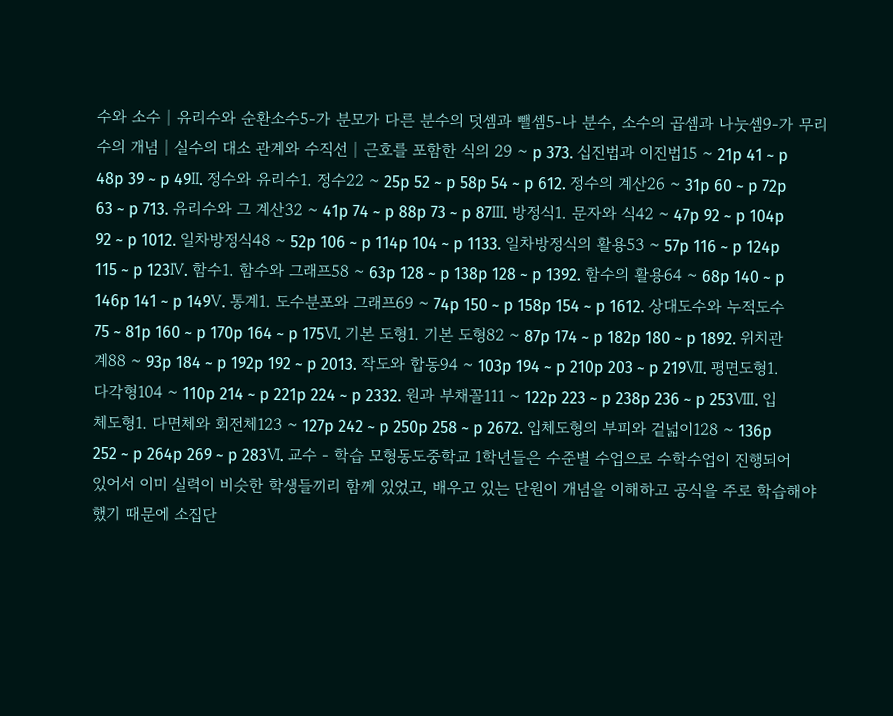수와 소수│유리수와 순환소수5-가 분모가 다른 분수의 덧셈과 뺄셈5-나 분수, 소수의 곱셈과 나눗셈9-가 무리수의 개념│실수의 대소 관계와 수직선│근호를 포함한 식의 29 ~ p 373. 십진법과 이진법15 ~ 21p 41 ~ p 48p 39 ~ p 49Ⅱ. 정수와 유리수1. 정수22 ~ 25p 52 ~ p 58p 54 ~ p 612. 정수의 계산26 ~ 31p 60 ~ p 72p 63 ~ p 713. 유리수와 그 계산32 ~ 41p 74 ~ p 88p 73 ~ p 87Ⅲ. 방정식1. 문자와 식42 ~ 47p 92 ~ p 104p 92 ~ p 1012. 일차방정식48 ~ 52p 106 ~ p 114p 104 ~ p 1133. 일차방정식의 활용53 ~ 57p 116 ~ p 124p 115 ~ p 123Ⅳ. 함수1. 함수와 그래프58 ~ 63p 128 ~ p 138p 128 ~ p 1392. 함수의 활용64 ~ 68p 140 ~ p 146p 141 ~ p 149Ⅴ. 통계1. 도수분포와 그래프69 ~ 74p 150 ~ p 158p 154 ~ p 1612. 상대도수와 누적도수75 ~ 81p 160 ~ p 170p 164 ~ p 175Ⅵ. 기본 도형1. 기본 도형82 ~ 87p 174 ~ p 182p 180 ~ p 1892. 위치관계88 ~ 93p 184 ~ p 192p 192 ~ p 2013. 작도와 합동94 ~ 103p 194 ~ p 210p 203 ~ p 219Ⅶ. 평면도형1. 다각형104 ~ 110p 214 ~ p 221p 224 ~ p 2332. 원과 부채꼴111 ~ 122p 223 ~ p 238p 236 ~ p 253Ⅷ. 입체도형1. 다면체와 회전체123 ~ 127p 242 ~ p 250p 258 ~ p 2672. 입체도형의 부피와 겉넓이128 ~ 136p 252 ~ p 264p 269 ~ p 283Ⅵ. 교수 - 학습 모형동도중학교 1학년들은 수준별 수업으로 수학수업이 진행되어 있어서 이미 실력이 비슷한 학생들끼리 함께 있었고, 배우고 있는 단원이 개념을 이해하고 공식을 주로 학습해야했기 때문에 소집단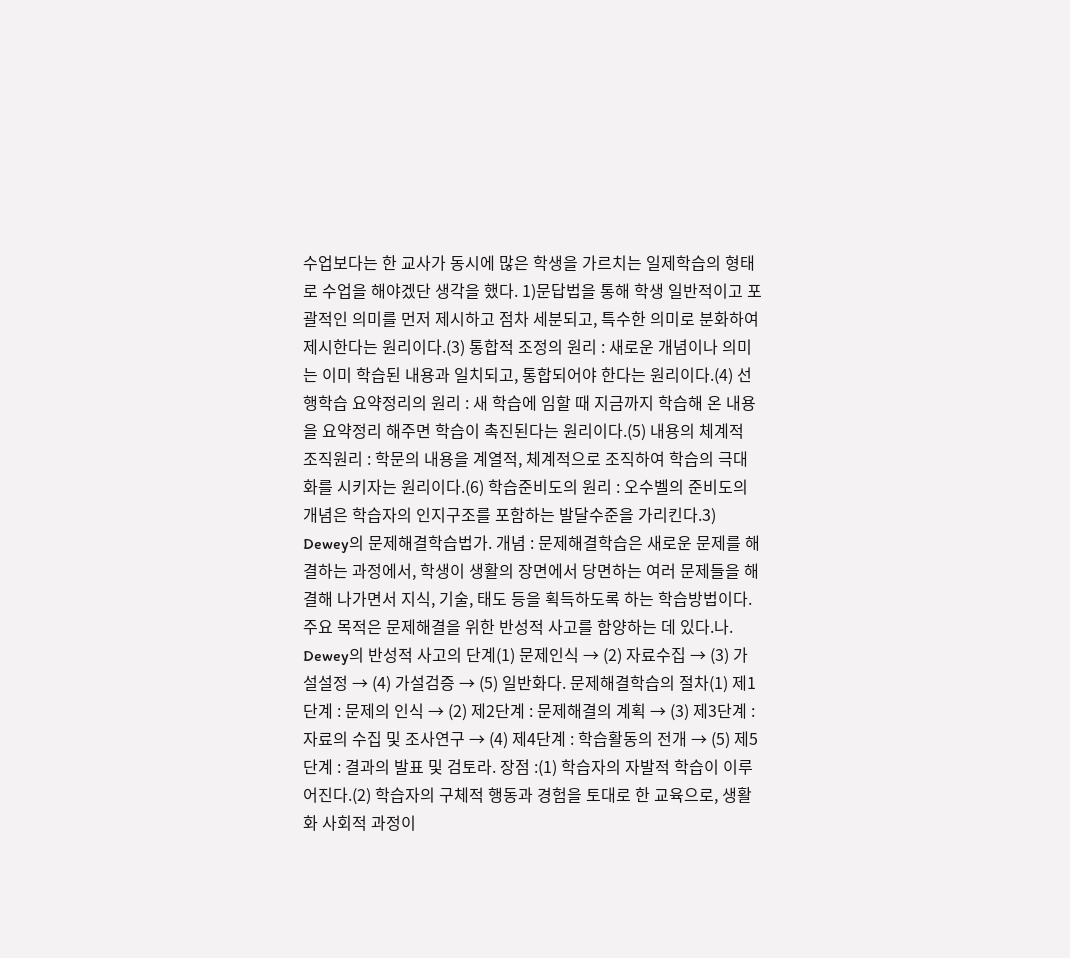수업보다는 한 교사가 동시에 많은 학생을 가르치는 일제학습의 형태로 수업을 해야겠단 생각을 했다. 1)문답법을 통해 학생 일반적이고 포괄적인 의미를 먼저 제시하고 점차 세분되고, 특수한 의미로 분화하여 제시한다는 원리이다.(3) 통합적 조정의 원리 : 새로운 개념이나 의미는 이미 학습된 내용과 일치되고, 통합되어야 한다는 원리이다.(4) 선행학습 요약정리의 원리 : 새 학습에 임할 때 지금까지 학습해 온 내용을 요약정리 해주면 학습이 촉진된다는 원리이다.(5) 내용의 체계적 조직원리 : 학문의 내용을 계열적, 체계적으로 조직하여 학습의 극대화를 시키자는 원리이다.(6) 학습준비도의 원리 : 오수벨의 준비도의 개념은 학습자의 인지구조를 포함하는 발달수준을 가리킨다.3) Dewey의 문제해결학습법가. 개념 : 문제해결학습은 새로운 문제를 해결하는 과정에서, 학생이 생활의 장면에서 당면하는 여러 문제들을 해결해 나가면서 지식, 기술, 태도 등을 획득하도록 하는 학습방법이다. 주요 목적은 문제해결을 위한 반성적 사고를 함양하는 데 있다.나. Dewey의 반성적 사고의 단계(1) 문제인식 → (2) 자료수집 → (3) 가설설정 → (4) 가설검증 → (5) 일반화다. 문제해결학습의 절차(1) 제1단계 : 문제의 인식 → (2) 제2단계 : 문제해결의 계획 → (3) 제3단계 : 자료의 수집 및 조사연구 → (4) 제4단계 : 학습활동의 전개 → (5) 제5단계 : 결과의 발표 및 검토라. 장점 :(1) 학습자의 자발적 학습이 이루어진다.(2) 학습자의 구체적 행동과 경험을 토대로 한 교육으로, 생활화 사회적 과정이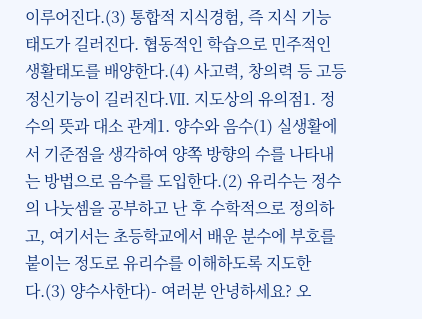이루어진다.(3) 통합적 지식경험, 즉 지식 기능 태도가 길러진다. 협동적인 학습으로 민주적인 생활태도를 배양한다.(4) 사고력, 창의력 등 고등정신기능이 길러진다.Ⅶ. 지도상의 유의점1. 정수의 뜻과 대소 관계1. 양수와 음수(1) 실생활에서 기준점을 생각하여 양쪽 방향의 수를 나타내는 방법으로 음수를 도입한다.(2) 유리수는 정수의 나눗셈을 공부하고 난 후 수학적으로 정의하고, 여기서는 초등학교에서 배운 분수에 부호를 붙이는 정도로 유리수를 이해하도록 지도한다.(3) 양수사한다)- 여러분 안녕하세요? 오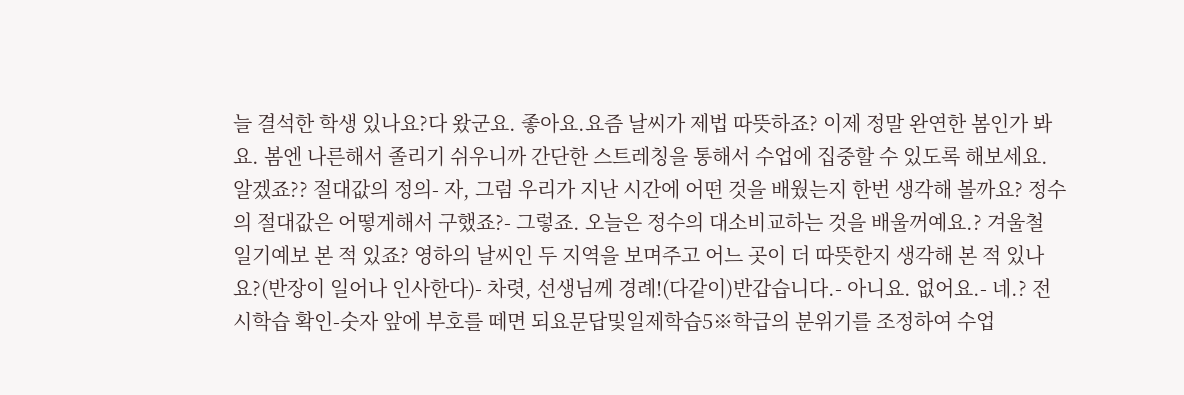늘 결석한 학생 있나요?다 왔군요. 좋아요.요즘 날씨가 제법 따뜻하죠? 이제 정말 완연한 봄인가 봐요. 봄엔 나른해서 졸리기 쉬우니까 간단한 스트레칭을 통해서 수업에 집중할 수 있도록 해보세요. 알겠죠?? 절대값의 정의- 자, 그럼 우리가 지난 시간에 어떤 것을 배웠는지 한번 생각해 볼까요? 정수의 절대값은 어떻게해서 구했죠?- 그렇죠. 오늘은 정수의 대소비교하는 것을 배울꺼예요.? 겨울철 일기예보 본 적 있죠? 영하의 날씨인 두 지역을 보며주고 어느 곳이 더 따뜻한지 생각해 본 적 있나요?(반장이 일어나 인사한다)- 차렷, 선생님께 경례!(다같이)반갑습니다.- 아니요. 없어요.- 네.? 전시학습 확인-숫자 앞에 부호를 떼면 되요문답및일제학습5※학급의 분위기를 조정하여 수업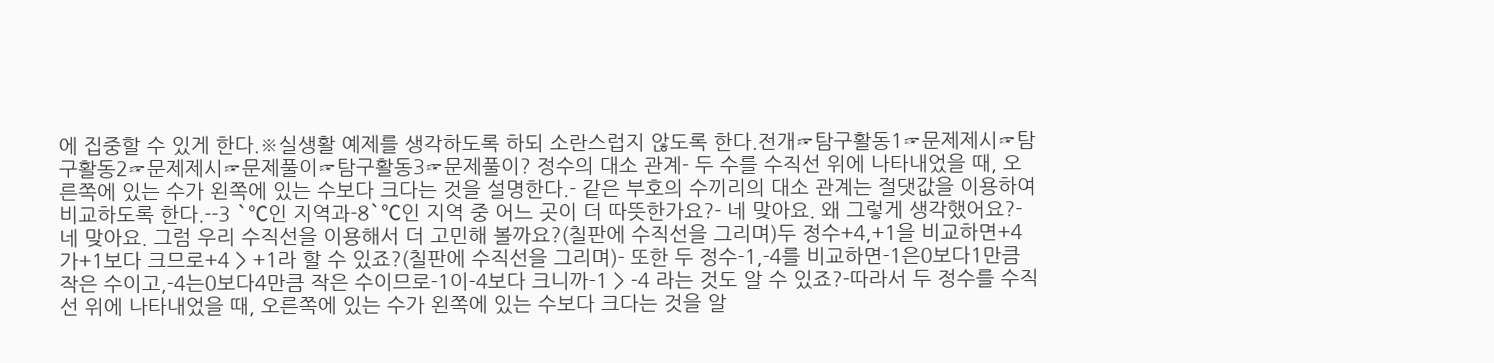에 집중할 수 있게 한다.※실생활 예제를 생각하도록 하되 소란스럽지 않도록 한다.전개☞탐구활동1☞문제제시☞탐구활동2☞문제제시☞문제풀이☞탐구활동3☞문제풀이? 정수의 대소 관계- 두 수를 수직선 위에 나타내었을 때, 오른쪽에 있는 수가 왼쪽에 있는 수보다 크다는 것을 설명한다.- 같은 부호의 수끼리의 대소 관계는 절댓값을 이용하여 비교하도록 한다.--3 `℃인 지역과-8`℃인 지역 중 어느 곳이 더 따뜻한가요?- 네 맞아요. 왜 그렇게 생각했어요?- 네 맞아요. 그럼 우리 수직선을 이용해서 더 고민해 볼까요?(칠판에 수직선을 그리며)두 정수+4,+1을 비교하면+4가+1보다 크므로+4 > +1라 할 수 있죠?(칠판에 수직선을 그리며)- 또한 두 정수-1,-4를 비교하면-1은0보다1만큼 작은 수이고,-4는0보다4만큼 작은 수이므로-1이-4보다 크니까-1 > -4 라는 것도 알 수 있죠?-따라서 두 정수를 수직선 위에 나타내었을 때, 오른쪽에 있는 수가 왼쪽에 있는 수보다 크다는 것을 알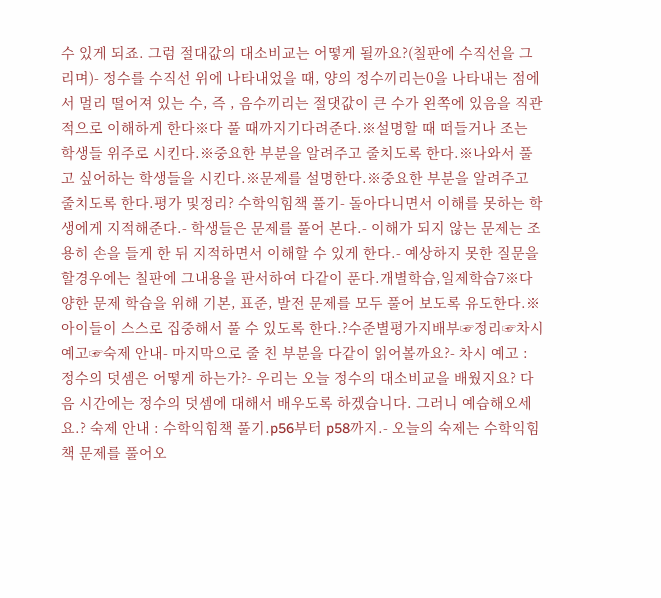수 있게 되죠. 그럼 절대값의 대소비교는 어떻게 될까요?(칠판에 수직선을 그리며)- 정수를 수직선 위에 나타내었을 때, 양의 정수끼리는0을 나타내는 점에서 멀리 떨어져 있는 수, 즉 , 음수끼리는 절댓값이 큰 수가 왼쪽에 있음을 직관적으로 이해하게 한다※다 풀 때까지기다려준다.※설명할 때 떠들거나 조는 학생들 위주로 시킨다.※중요한 부분을 알려주고 줄치도록 한다.※나와서 풀고 싶어하는 학생들을 시킨다.※문제를 설명한다.※중요한 부분을 알려주고 줄치도록 한다.평가 및정리? 수학익힘책 풀기- 돌아다니면서 이해를 못하는 학생에게 지적해준다.- 학생들은 문제를 풀어 본다.- 이해가 되지 않는 문제는 조용히 손을 들게 한 뒤 지적하면서 이해할 수 있게 한다.- 예상하지 못한 질문을 할경우에는 칠판에 그내용을 판서하여 다같이 푼다.개별학습,일제학습7※다양한 문제 학습을 위해 기본, 표준, 발전 문제를 모두 풀어 보도록 유도한다.※아이들이 스스로 집중해서 풀 수 있도록 한다.?수준별평가지배부☞정리☞차시 예고☞숙제 안내- 마지막으로 줄 친 부분을 다같이 읽어볼까요?- 차시 예고 : 정수의 덧셈은 어떻게 하는가?- 우리는 오늘 정수의 대소비교을 배웠지요? 다음 시간에는 정수의 덧셈에 대해서 배우도록 하겠습니다. 그러니 예습해오세요.? 숙제 안내 : 수학익힘책 풀기.p56부터 p58까지.- 오늘의 숙제는 수학익힘책 문제를 풀어오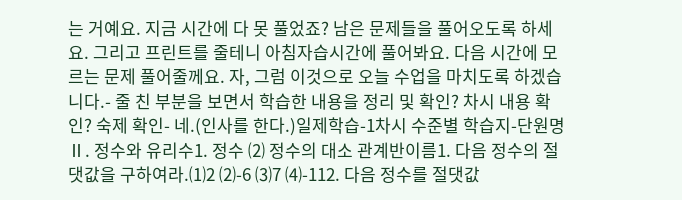는 거예요. 지금 시간에 다 못 풀었죠? 남은 문제들을 풀어오도록 하세요. 그리고 프린트를 줄테니 아침자습시간에 풀어봐요. 다음 시간에 모르는 문제 풀어줄께요. 자, 그럼 이것으로 오늘 수업을 마치도록 하겠습니다.- 줄 친 부분을 보면서 학습한 내용을 정리 및 확인? 차시 내용 확인? 숙제 확인- 네.(인사를 한다.)일제학습-1차시 수준별 학습지-단원명Ⅱ. 정수와 유리수1. 정수 ⑵ 정수의 대소 관계반이름1. 다음 정수의 절댓값을 구하여라.⑴2 ⑵-6 ⑶7 ⑷-112. 다음 정수를 절댓값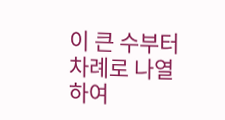이 큰 수부터 차례로 나열하여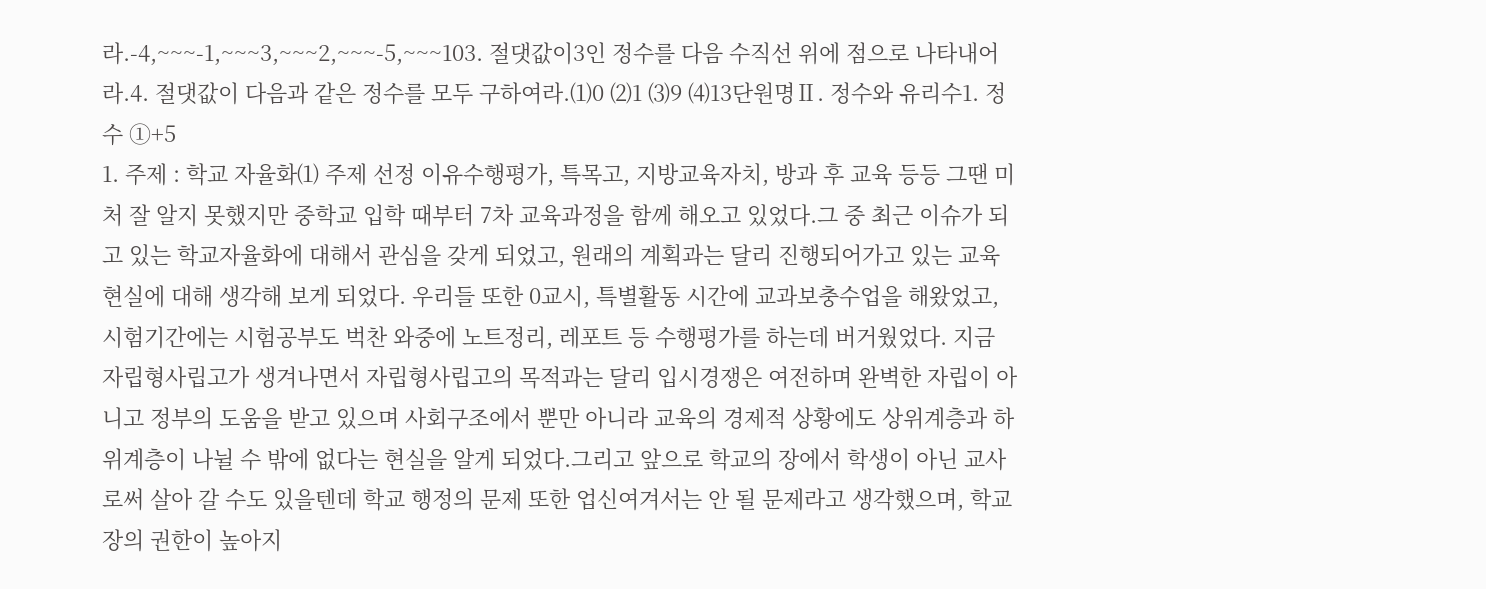라.-4,~~~-1,~~~3,~~~2,~~~-5,~~~103. 절댓값이3인 정수를 다음 수직선 위에 점으로 나타내어라.4. 절댓값이 다음과 같은 정수를 모두 구하여라.⑴0 ⑵1 ⑶9 ⑷13단원명Ⅱ. 정수와 유리수1. 정수 ①+5
1. 주제 : 학교 자율화⑴ 주제 선정 이유수행평가, 특목고, 지방교육자치, 방과 후 교육 등등 그땐 미처 잘 알지 못했지만 중학교 입학 때부터 7차 교육과정을 함께 해오고 있었다.그 중 최근 이슈가 되고 있는 학교자율화에 대해서 관심을 갖게 되었고, 원래의 계획과는 달리 진행되어가고 있는 교육현실에 대해 생각해 보게 되었다. 우리들 또한 0교시, 특별활동 시간에 교과보충수업을 해왔었고, 시험기간에는 시험공부도 벅찬 와중에 노트정리, 레포트 등 수행평가를 하는데 버거웠었다. 지금 자립형사립고가 생겨나면서 자립형사립고의 목적과는 달리 입시경쟁은 여전하며 완벽한 자립이 아니고 정부의 도움을 받고 있으며 사회구조에서 뿐만 아니라 교육의 경제적 상황에도 상위계층과 하위계층이 나뉠 수 밖에 없다는 현실을 알게 되었다.그리고 앞으로 학교의 장에서 학생이 아닌 교사로써 살아 갈 수도 있을텐데 학교 행정의 문제 또한 업신여겨서는 안 될 문제라고 생각했으며, 학교장의 권한이 높아지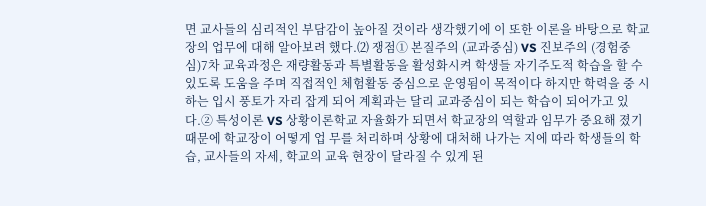면 교사들의 심리적인 부담감이 높아질 것이라 생각했기에 이 또한 이론을 바탕으로 학교장의 업무에 대해 알아보려 했다.⑵ 쟁점① 본질주의 (교과중심) VS 진보주의 (경험중심)7차 교육과정은 재량활동과 특별활동을 활성화시켜 학생들 자기주도적 학습을 할 수 있도록 도움을 주며 직접적인 체험활동 중심으로 운영됨이 목적이다 하지만 학력을 중 시하는 입시 풍토가 자리 잡게 되어 계획과는 달리 교과중심이 되는 학습이 되어가고 있다.② 특성이론 VS 상황이론학교 자율화가 되면서 학교장의 역할과 임무가 중요해 졌기 때문에 학교장이 어떻게 업 무를 처리하며 상황에 대처해 나가는 지에 따라 학생들의 학습, 교사들의 자세, 학교의 교육 현장이 달라질 수 있게 된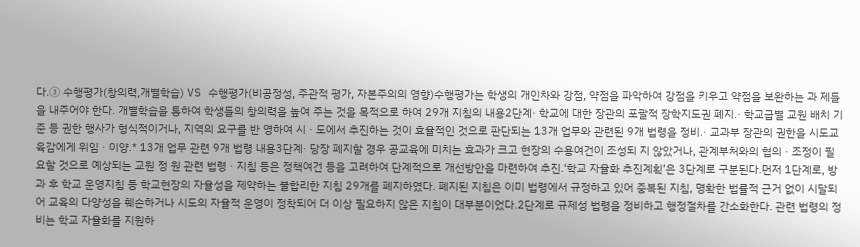다.③ 수행평가(창의력,개별학습) VS 수행평가(비공정성, 주관적 평가, 자본주의의 영향)수행평가는 학생의 개인차와 강점, 약점을 파악하여 강점을 키우고 약점을 보완하는 과 제들을 내주어야 한다. 개별학습을 통하여 학생들의 창의력을 높여 주는 것을 목적으로 하여 29개 지침의 내용2단계· 학교에 대한 장관의 포괄적 장학지도권 폐지.· 학교급별 교원 배치 기준 등 권한 행사가 형식적이거나, 지역의 요구를 반 영하여 시ㆍ도에서 추진하는 것이 효율적인 것으로 판단되는 13개 업무와 관련된 9개 법령을 정비.· 교과부 장관의 권한을 시도교육감에게 위임ㆍ이양.* 13개 업무 관련 9개 법령 내용3단계· 당장 폐지할 경우 공교육에 미치는 효과가 크고 현장의 수용여건이 조성되 지 않았거나, 관계부처와의 협의ㆍ조정이 필요할 것으로 예상되는 교원 정 원 관련 법령ㆍ지침 등은 정책여건 등을 고려하여 단계적으로 개선방안을 마련하여 추진.‘학교 자율화 추진계획’은 3단계로 구분된다.먼저 1단계로, 방과 후 학교 운영지침 등 학교현장의 자율성을 제약하는 불합리한 지침 29개를 폐지하였다. 폐지된 지침은 이미 법령에서 규정하고 있어 중복된 지침, 명확한 법률적 근거 없이 시달되어 교육의 다양성을 훼손하거나 시도의 자율적 운영이 정착되어 더 이상 필요하지 않은 지침이 대부분이었다.2단계로 규제성 법령을 정비하고 행정절차를 간소화한다. 관련 법령의 정비는 학교 자율화를 지원하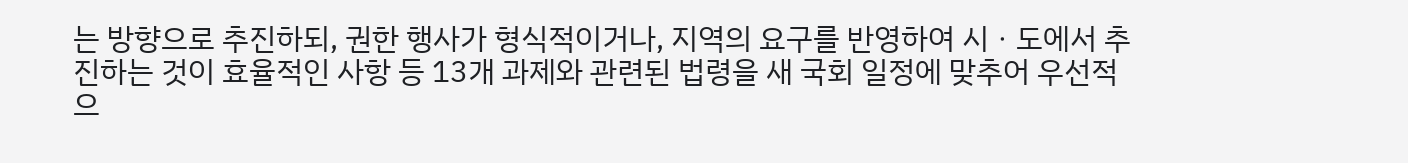는 방향으로 추진하되, 권한 행사가 형식적이거나, 지역의 요구를 반영하여 시ㆍ도에서 추진하는 것이 효율적인 사항 등 13개 과제와 관련된 법령을 새 국회 일정에 맞추어 우선적으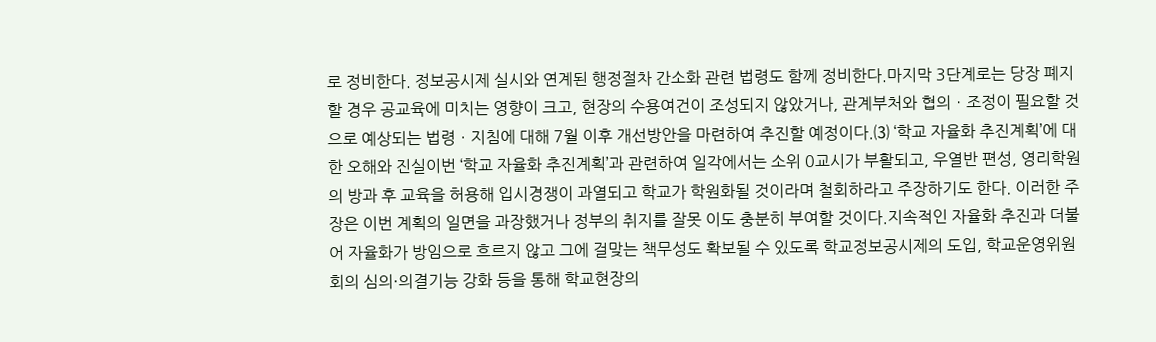로 정비한다. 정보공시제 실시와 연계된 행정절차 간소화 관련 법령도 함께 정비한다.마지막 3단계로는 당장 폐지할 경우 공교육에 미치는 영향이 크고, 현장의 수용여건이 조성되지 않았거나, 관계부처와 협의ㆍ조정이 필요할 것으로 예상되는 법령ㆍ지침에 대해 7월 이후 개선방안을 마련하여 추진할 예정이다.⑶ ‘학교 자율화 추진계획’에 대한 오해와 진실이번 ‘학교 자율화 추진계획’과 관련하여 일각에서는 소위 0교시가 부활되고, 우열반 편성, 영리학원의 방과 후 교육을 허용해 입시경쟁이 과열되고 학교가 학원화될 것이라며 철회하라고 주장하기도 한다. 이러한 주장은 이번 계획의 일면을 과장했거나 정부의 취지를 잘못 이도 충분히 부여할 것이다.지속적인 자율화 추진과 더불어 자율화가 방임으로 흐르지 않고 그에 걸맞는 책무성도 확보될 수 있도록 학교정보공시제의 도입, 학교운영위원회의 심의·의결기능 강화 등을 통해 학교현장의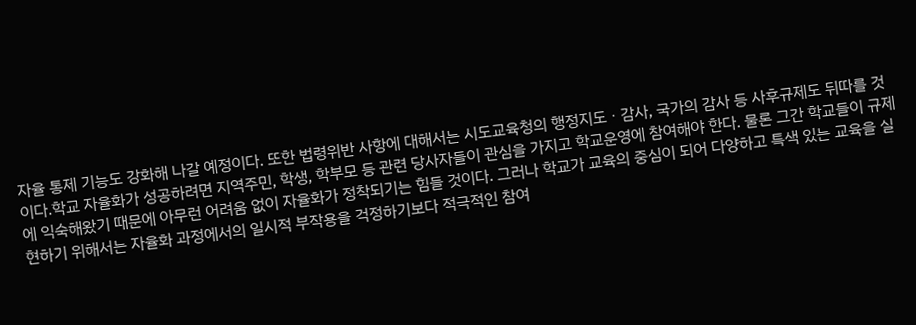자율 통제 기능도 강화해 나갈 예정이다. 또한 법령위반 사항에 대해서는 시도교육청의 행정지도ㆍ감사, 국가의 감사 등 사후규제도 뒤따를 것이다.학교 자율화가 성공하려면 지역주민, 학생, 학부모 등 관련 당사자들이 관심을 가지고 학교운영에 참여해야 한다. 물론 그간 학교들이 규제에 익숙해왔기 때문에 아무런 어려움 없이 자율화가 정착되기는 힘들 것이다. 그러나 학교가 교육의 중심이 되어 다양하고 특색 있는 교육을 실현하기 위해서는 자율화 과정에서의 일시적 부작용을 걱정하기보다 적극적인 참여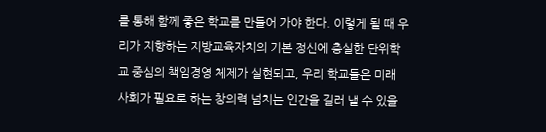를 통해 함께 좋은 학교를 만들어 가야 한다. 이렇게 될 때 우리가 지향하는 지방교육자치의 기본 정신에 충실한 단위학교 중심의 책임경영 체제가 실현되고, 우리 학교들은 미래 사회가 필요로 하는 창의력 넘치는 인간을 길러 낼 수 있을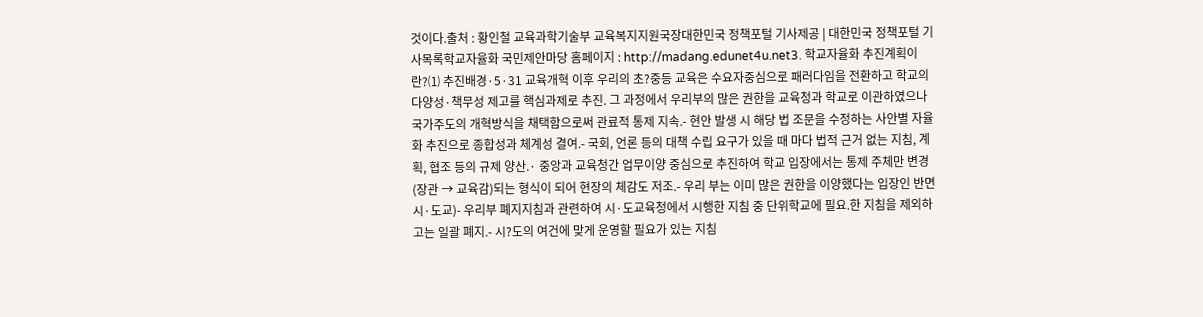것이다.출처 : 황인철 교육과학기술부 교육복지지원국장대한민국 정책포털 기사제공 | 대한민국 정책포털 기사목록학교자율화 국민제안마당 홈페이지 : http://madang.edunet4u.net3. 학교자율화 추진계획이란?⑴ 추진배경·5·31 교육개혁 이후 우리의 초?중등 교육은 수요자중심으로 패러다임을 전환하고 학교의 다양성·책무성 제고를 핵심과제로 추진. 그 과정에서 우리부의 많은 권한을 교육청과 학교로 이관하였으나 국가주도의 개혁방식을 채택함으로써 관료적 통제 지속.- 현안 발생 시 해당 법 조문을 수정하는 사안별 자율화 추진으로 종합성과 체계성 결여.- 국회, 언론 등의 대책 수립 요구가 있을 때 마다 법적 근거 없는 지침, 계획, 협조 등의 규제 양산.· 중앙과 교육청간 업무이양 중심으로 추진하여 학교 입장에서는 통제 주체만 변경(장관 → 교육감)되는 형식이 되어 현장의 체감도 저조.- 우리 부는 이미 많은 권한을 이양했다는 입장인 반면 시·도교)- 우리부 폐지지침과 관련하여 시·도교육청에서 시행한 지침 중 단위학교에 필요.한 지침을 제외하고는 일괄 폐지.- 시?도의 여건에 맞게 운영할 필요가 있는 지침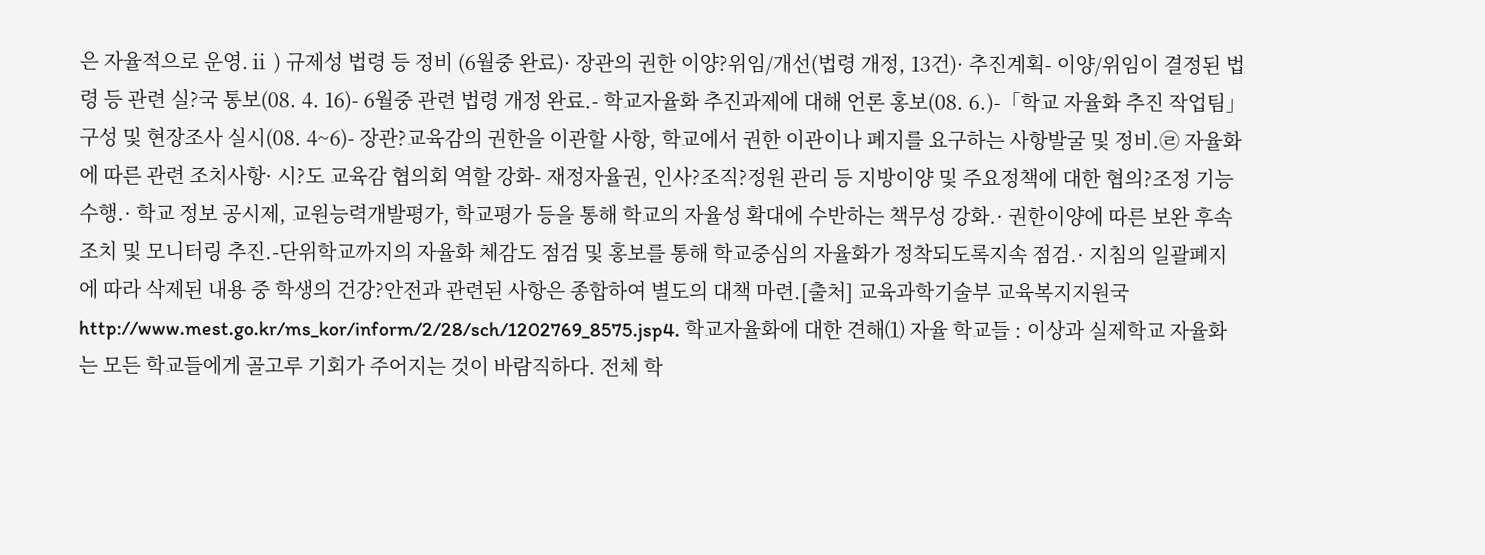은 자율적으로 운영.ⅱ ) 규제성 법령 등 정비 (6월중 완료)· 장관의 권한 이양?위임/개선(법령 개정, 13건)· 추진계획- 이양/위임이 결정된 법령 등 관련 실?국 통보(08. 4. 16)- 6월중 관련 법령 개정 완료.- 학교자율화 추진과제에 대해 언론 홍보(08. 6.)-「학교 자율화 추진 작업팀」구성 및 현장조사 실시(08. 4~6)- 장관?교육감의 권한을 이관할 사항, 학교에서 권한 이관이나 폐지를 요구하는 사항발굴 및 정비.㉣ 자율화에 따른 관련 조치사항· 시?도 교육감 협의회 역할 강화- 재정자율권, 인사?조직?정원 관리 등 지방이양 및 주요정책에 대한 협의?조정 기능 수행.· 학교 정보 공시제, 교원능력개발평가, 학교평가 등을 통해 학교의 자율성 확대에 수반하는 책무성 강화.· 권한이양에 따른 보완 후속조치 및 모니터링 추진.-단위학교까지의 자율화 체감도 점검 및 홍보를 통해 학교중심의 자율화가 정착되도록지속 점검.· 지침의 일괄폐지에 따라 삭제된 내용 중 학생의 건강?안전과 관련된 사항은 종합하여 별도의 대책 마련.[출처] 교육과학기술부 교육복지지원국http://www.mest.go.kr/ms_kor/inform/2/28/sch/1202769_8575.jsp4. 학교자율화에 대한 견해⑴ 자율 학교들 : 이상과 실제학교 자율화는 모든 학교들에게 골고루 기회가 주어지는 것이 바람직하다. 전체 학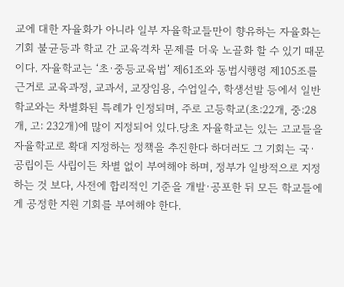교에 대한 자율화가 아니라 일부 자율학교들만이 향유하는 자율화는 기회 불균등과 학교 간 교육격차 문제를 더욱 노골화 할 수 있기 때문이다. 자율학교는 ‘초·중등교육법’ 제61조와 동법시행령 제105조를 근거로 교육과정, 교과서, 교장임용, 수업일수, 학생선발 등에서 일반학교와는 차별화된 특례가 인정되며, 주로 고등학교(초:22개, 중:28개, 고: 232개)에 많이 지정되어 있다.당초 자율학교는 있는 고교들을 자율학교로 확대 지정하는 정책을 추진한다 하더러도 그 기회는 국·공립이든 사립이든 차별 없이 부여해야 하며, 정부가 일방적으로 지정하는 것 보다, 사전에 합리적인 기준을 개발·공포한 뒤 모든 학교들에게 공정한 지원 기회를 부여해야 한다.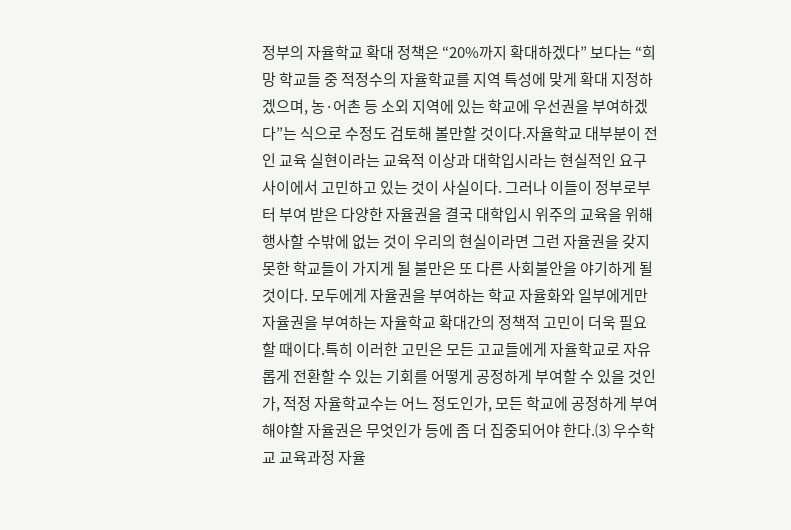정부의 자율학교 확대 정책은 “20%까지 확대하겠다” 보다는 “희망 학교들 중 적정수의 자율학교를 지역 특성에 맞게 확대 지정하겠으며, 농·어촌 등 소외 지역에 있는 학교에 우선권을 부여하겠다”는 식으로 수정도 검토해 볼만할 것이다.자율학교 대부분이 전인 교육 실현이라는 교육적 이상과 대학입시라는 현실적인 요구 사이에서 고민하고 있는 것이 사실이다. 그러나 이들이 정부로부터 부여 받은 다양한 자율권을 결국 대학입시 위주의 교육을 위해 행사할 수밖에 없는 것이 우리의 현실이라면 그런 자율권을 갖지 못한 학교들이 가지게 될 불만은 또 다른 사회불안을 야기하게 될 것이다. 모두에게 자율권을 부여하는 학교 자율화와 일부에게만 자율권을 부여하는 자율학교 확대간의 정책적 고민이 더욱 필요할 때이다.특히 이러한 고민은 모든 고교들에게 자율학교로 자유롭게 전환할 수 있는 기회를 어떻게 공정하게 부여할 수 있을 것인가, 적정 자율학교수는 어느 정도인가, 모든 학교에 공정하게 부여해야할 자율권은 무엇인가 등에 좀 더 집중되어야 한다.⑶ 우수학교 교육과정 자율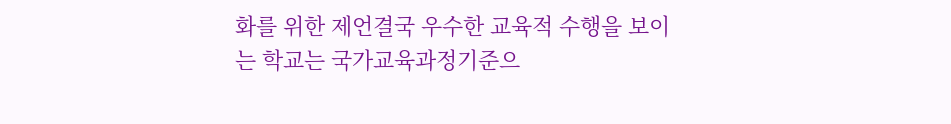화를 위한 제언결국 우수한 교육적 수행을 보이는 학교는 국가교육과정기준으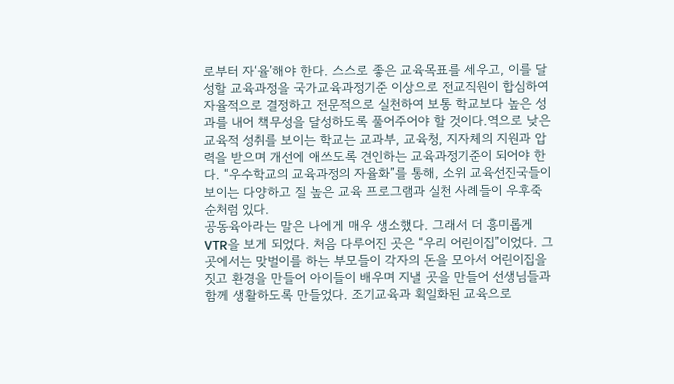로부터 자‘율’해야 한다. 스스로 좋은 교육목표를 세우고, 이를 달성할 교육과정을 국가교육과정기준 이상으로 전교직원이 합심하여 자율적으로 결정하고 전문적으로 실천하여 보통 학교보다 높은 성과를 내어 책무성을 달성하도록 풀어주어야 할 것이다.역으로 낮은 교육적 성취를 보이는 학교는 교과부, 교육청, 지자체의 지원과 압력을 받으며 개선에 애쓰도록 견인하는 교육과정기준이 되어야 한다. “우수학교의 교육과정의 자율화”를 통해, 소위 교육선진국들이 보이는 다양하고 질 높은 교육 프로그램과 실천 사례들이 우후죽순처럼 있다.
공동육아라는 말은 나에게 매우 생소했다. 그래서 더 흥미롭게 VTR을 보게 되었다. 처음 다루어진 곳은 “우리 어린이집”이었다. 그 곳에서는 맞벌이를 하는 부모들이 각자의 돈을 모아서 어린이집을 짓고 환경을 만들어 아이들이 배우며 지낼 곳을 만들어 선생님들과 함께 생활하도록 만들었다. 조기교육과 획일화된 교육으로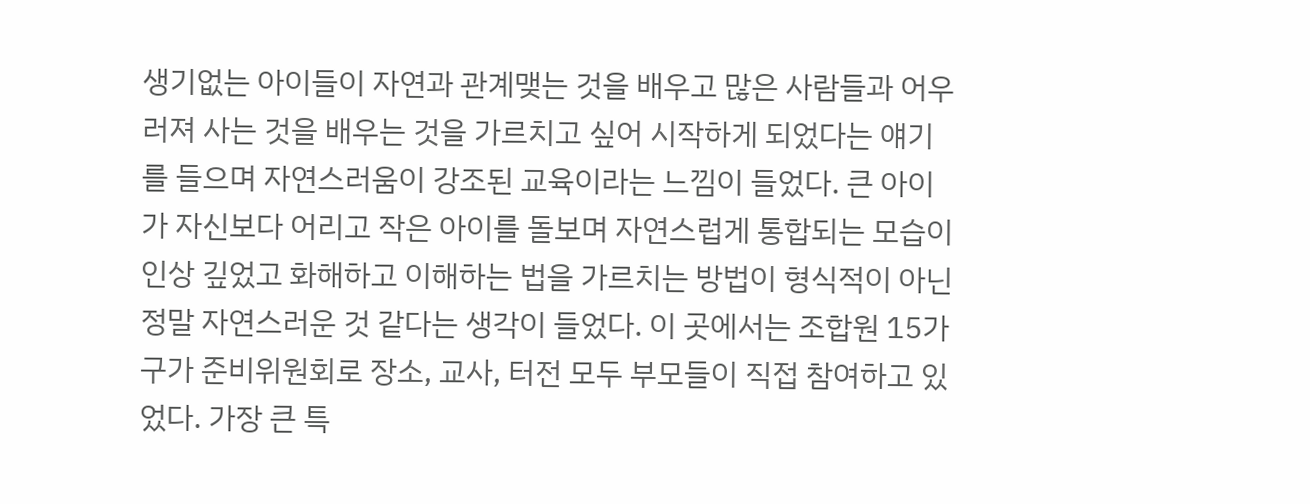생기없는 아이들이 자연과 관계맺는 것을 배우고 많은 사람들과 어우러져 사는 것을 배우는 것을 가르치고 싶어 시작하게 되었다는 얘기를 들으며 자연스러움이 강조된 교육이라는 느낌이 들었다. 큰 아이가 자신보다 어리고 작은 아이를 돌보며 자연스럽게 통합되는 모습이 인상 깊었고 화해하고 이해하는 법을 가르치는 방법이 형식적이 아닌 정말 자연스러운 것 같다는 생각이 들었다. 이 곳에서는 조합원 15가구가 준비위원회로 장소, 교사, 터전 모두 부모들이 직접 참여하고 있었다. 가장 큰 특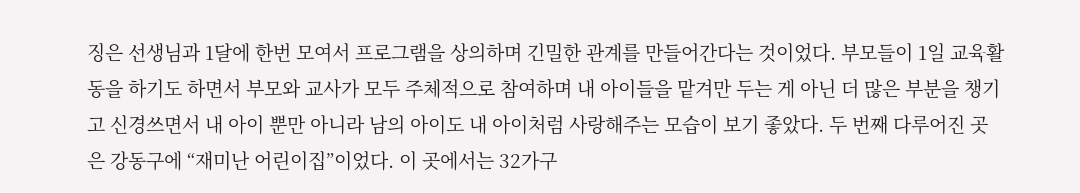징은 선생님과 1달에 한번 모여서 프로그램을 상의하며 긴밀한 관계를 만들어간다는 것이었다. 부모들이 1일 교육활동을 하기도 하면서 부모와 교사가 모두 주체적으로 참여하며 내 아이들을 맡겨만 두는 게 아닌 더 많은 부분을 챙기고 신경쓰면서 내 아이 뿐만 아니라 남의 아이도 내 아이처럼 사랑해주는 모습이 보기 좋았다. 두 번째 다루어진 곳은 강동구에 “재미난 어린이집”이었다. 이 곳에서는 32가구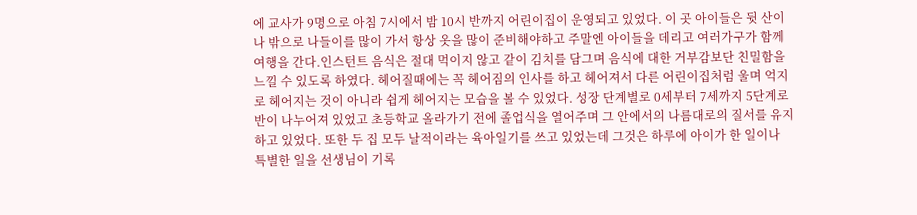에 교사가 9명으로 아침 7시에서 밤 10시 반까지 어린이집이 운영되고 있었다. 이 곳 아이들은 뒷 산이나 밖으로 나들이를 많이 가서 항상 옷을 많이 준비해야하고 주말엔 아이들을 데리고 여러가구가 함께 여행을 간다.인스턴트 음식은 절대 먹이지 않고 같이 김치를 담그며 음식에 대한 거부감보단 친밀함을 느낄 수 있도록 하였다. 헤어질때에는 꼭 헤어짐의 인사를 하고 헤어져서 다른 어린이집처럼 울며 억지로 헤어지는 것이 아니라 쉽게 헤어지는 모습을 볼 수 있었다. 성장 단계별로 0세부터 7세까지 5단계로 반이 나누어져 있었고 초등학교 올라가기 전에 졸업식을 열어주며 그 안에서의 나름대로의 질서를 유지하고 있었다. 또한 두 집 모두 날적이라는 육아일기를 쓰고 있었는데 그것은 하루에 아이가 한 일이나 특별한 일을 선생님이 기록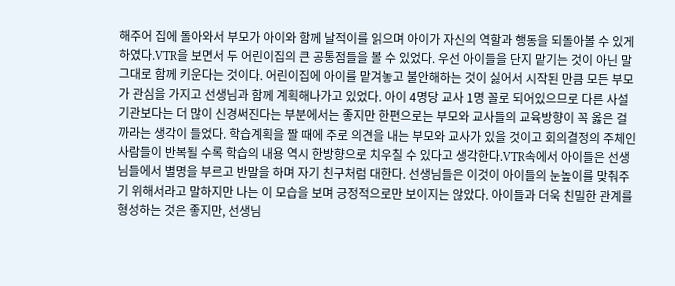해주어 집에 돌아와서 부모가 아이와 함께 날적이를 읽으며 아이가 자신의 역할과 행동을 되돌아볼 수 있게 하였다.VTR을 보면서 두 어린이집의 큰 공통점들을 볼 수 있었다. 우선 아이들을 단지 맡기는 것이 아닌 말 그대로 함께 키운다는 것이다. 어린이집에 아이를 맡겨놓고 불안해하는 것이 싫어서 시작된 만큼 모든 부모가 관심을 가지고 선생님과 함께 계획해나가고 있었다. 아이 4명당 교사 1명 꼴로 되어있으므로 다른 사설 기관보다는 더 많이 신경써진다는 부분에서는 좋지만 한편으로는 부모와 교사들의 교육방향이 꼭 옳은 걸까라는 생각이 들었다. 학습계획을 짤 때에 주로 의견을 내는 부모와 교사가 있을 것이고 회의결정의 주체인 사람들이 반복될 수록 학습의 내용 역시 한방향으로 치우칠 수 있다고 생각한다.VTR속에서 아이들은 선생님들에서 별명을 부르고 반말을 하며 자기 친구처럼 대한다. 선생님들은 이것이 아이들의 눈높이를 맞춰주기 위해서라고 말하지만 나는 이 모습을 보며 긍정적으로만 보이지는 않았다. 아이들과 더욱 친밀한 관계를 형성하는 것은 좋지만, 선생님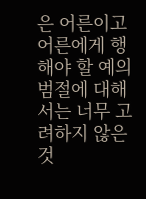은 어른이고 어른에게 행해야 할 예의범절에 대해서는 너무 고려하지 않은 것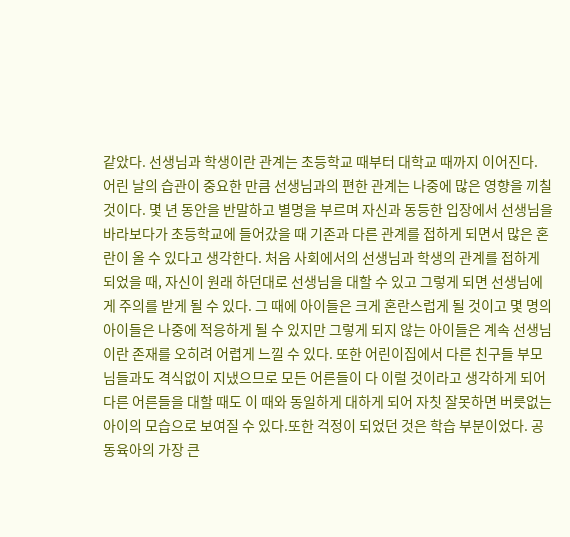같았다. 선생님과 학생이란 관계는 초등학교 때부터 대학교 때까지 이어진다. 어린 날의 습관이 중요한 만큼 선생님과의 편한 관계는 나중에 많은 영향을 끼칠 것이다. 몇 년 동안을 반말하고 별명을 부르며 자신과 동등한 입장에서 선생님을 바라보다가 초등학교에 들어갔을 때 기존과 다른 관계를 접하게 되면서 많은 혼란이 올 수 있다고 생각한다. 처음 사회에서의 선생님과 학생의 관계를 접하게 되었을 때, 자신이 원래 하던대로 선생님을 대할 수 있고 그렇게 되면 선생님에게 주의를 받게 될 수 있다. 그 때에 아이들은 크게 혼란스럽게 될 것이고 몇 명의 아이들은 나중에 적응하게 될 수 있지만 그렇게 되지 않는 아이들은 계속 선생님이란 존재를 오히려 어렵게 느낄 수 있다. 또한 어린이집에서 다른 친구들 부모님들과도 격식없이 지냈으므로 모든 어른들이 다 이럴 것이라고 생각하게 되어 다른 어른들을 대할 때도 이 때와 동일하게 대하게 되어 자칫 잘못하면 버릇없는 아이의 모습으로 보여질 수 있다.또한 걱정이 되었던 것은 학습 부분이었다. 공동육아의 가장 큰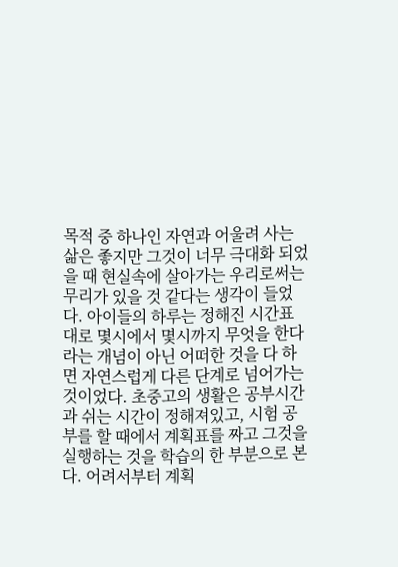목적 중 하나인 자연과 어울려 사는 삶은 좋지만 그것이 너무 극대화 되었을 때 현실속에 살아가는 우리로써는 무리가 있을 것 같다는 생각이 들었다. 아이들의 하루는 정해진 시간표 대로 몇시에서 몇시까지 무엇을 한다라는 개념이 아닌 어떠한 것을 다 하면 자연스럽게 다른 단계로 넘어가는 것이었다. 초중고의 생활은 공부시간과 쉬는 시간이 정해져있고, 시험 공부를 할 때에서 계획표를 짜고 그것을 실행하는 것을 학습의 한 부분으로 본다. 어려서부터 계획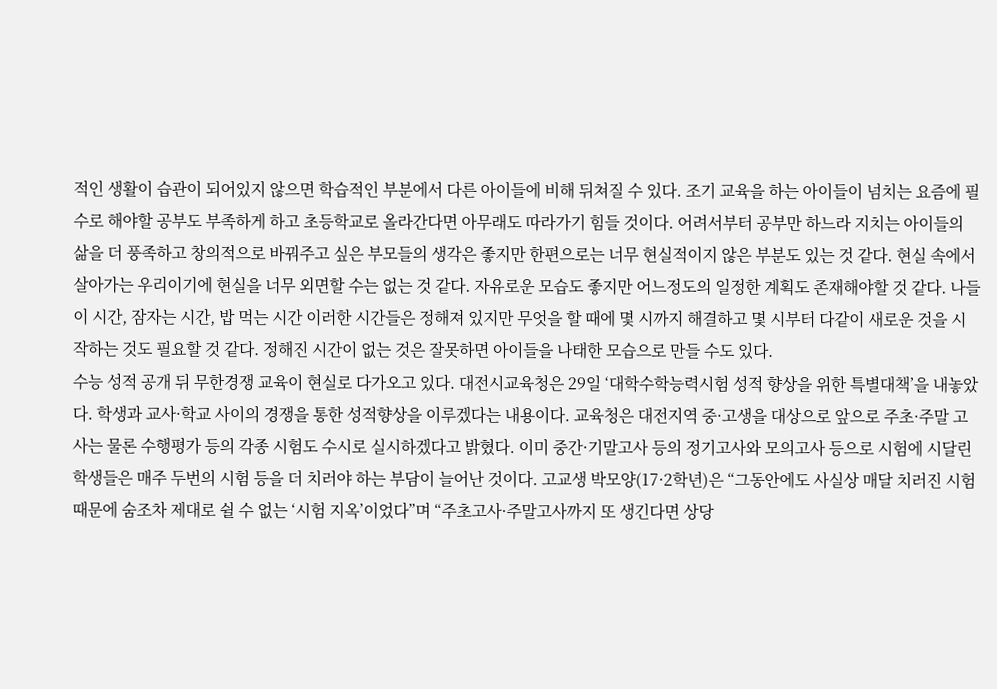적인 생활이 습관이 되어있지 않으면 학습적인 부분에서 다른 아이들에 비해 뒤쳐질 수 있다. 조기 교육을 하는 아이들이 넘치는 요즘에 필수로 해야할 공부도 부족하게 하고 초등학교로 올라간다면 아무래도 따라가기 힘들 것이다. 어려서부터 공부만 하느라 지치는 아이들의 삶을 더 풍족하고 창의적으로 바꿔주고 싶은 부모들의 생각은 좋지만 한편으로는 너무 현실적이지 않은 부분도 있는 것 같다. 현실 속에서 살아가는 우리이기에 현실을 너무 외면할 수는 없는 것 같다. 자유로운 모습도 좋지만 어느정도의 일정한 계획도 존재해야할 것 같다. 나들이 시간, 잠자는 시간, 밥 먹는 시간 이러한 시간들은 정해져 있지만 무엇을 할 때에 몇 시까지 해결하고 몇 시부터 다같이 새로운 것을 시작하는 것도 필요할 것 같다. 정해진 시간이 없는 것은 잘못하면 아이들을 나태한 모습으로 만들 수도 있다.
수능 성적 공개 뒤 무한경쟁 교육이 현실로 다가오고 있다. 대전시교육청은 29일 ‘대학수학능력시험 성적 향상을 위한 특별대책’을 내놓았다. 학생과 교사·학교 사이의 경쟁을 통한 성적향상을 이루겠다는 내용이다. 교육청은 대전지역 중·고생을 대상으로 앞으로 주초·주말 고사는 물론 수행평가 등의 각종 시험도 수시로 실시하겠다고 밝혔다. 이미 중간·기말고사 등의 정기고사와 모의고사 등으로 시험에 시달린 학생들은 매주 두번의 시험 등을 더 치러야 하는 부담이 늘어난 것이다. 고교생 박모양(17·2학년)은 “그동안에도 사실상 매달 치러진 시험 때문에 숨조차 제대로 쉴 수 없는 ‘시험 지옥’이었다”며 “주초고사·주말고사까지 또 생긴다면 상당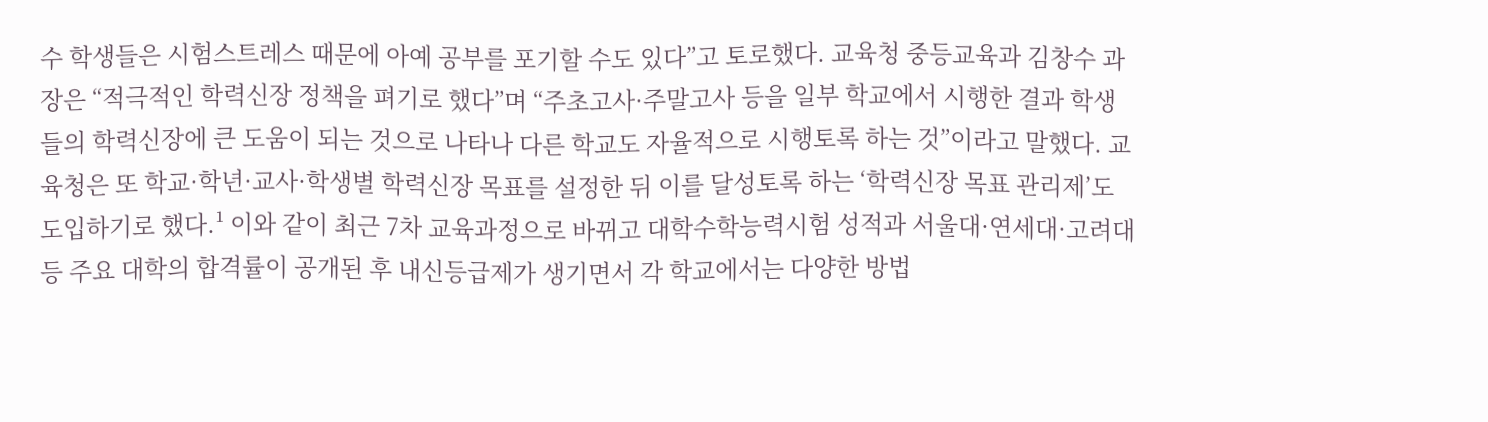수 학생들은 시험스트레스 때문에 아예 공부를 포기할 수도 있다”고 토로했다. 교육청 중등교육과 김창수 과장은 “적극적인 학력신장 정책을 펴기로 했다”며 “주초고사·주말고사 등을 일부 학교에서 시행한 결과 학생들의 학력신장에 큰 도움이 되는 것으로 나타나 다른 학교도 자율적으로 시행토록 하는 것”이라고 말했다. 교육청은 또 학교·학년·교사·학생별 학력신장 목표를 설정한 뒤 이를 달성토록 하는 ‘학력신장 목표 관리제’도 도입하기로 했다.¹ 이와 같이 최근 7차 교육과정으로 바뀌고 대학수학능력시험 성적과 서울대·연세대·고려대 등 주요 대학의 합격률이 공개된 후 내신등급제가 생기면서 각 학교에서는 다양한 방법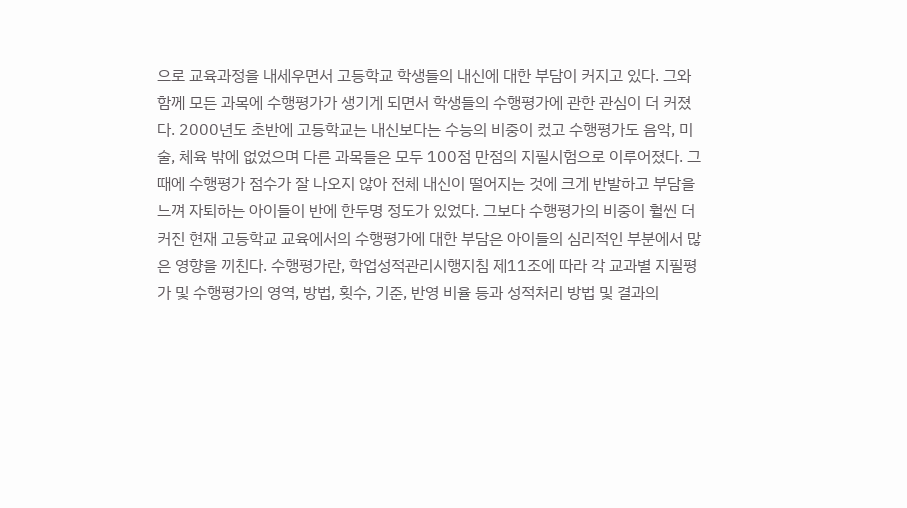으로 교육과정을 내세우면서 고등학교 학생들의 내신에 대한 부담이 커지고 있다. 그와 함께 모든 과목에 수행평가가 생기게 되면서 학생들의 수행평가에 관한 관심이 더 커졌다. 2000년도 초반에 고등학교는 내신보다는 수능의 비중이 컸고 수행평가도 음악, 미술, 체육 밖에 없었으며 다른 과목들은 모두 100점 만점의 지필시험으로 이루어졌다. 그 때에 수행평가 점수가 잘 나오지 않아 전체 내신이 떨어지는 것에 크게 반발하고 부담을 느껴 자퇴하는 아이들이 반에 한두명 정도가 있었다. 그보다 수행평가의 비중이 훨씬 더 커진 현재 고등학교 교육에서의 수행평가에 대한 부담은 아이들의 심리적인 부분에서 많은 영향을 끼친다. 수행평가란, 학업성적관리시행지침 제11조에 따라 각 교과별 지필평가 및 수행평가의 영역, 방법, 횟수, 기준, 반영 비율 등과 성적처리 방법 및 결과의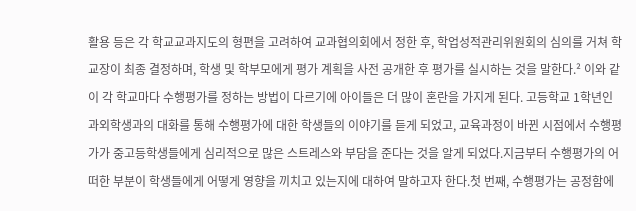활용 등은 각 학교교과지도의 형편을 고려하여 교과협의회에서 정한 후, 학업성적관리위원회의 심의를 거쳐 학교장이 최종 결정하며, 학생 및 학부모에게 평가 계획을 사전 공개한 후 평가를 실시하는 것을 말한다.² 이와 같이 각 학교마다 수행평가를 정하는 방법이 다르기에 아이들은 더 많이 혼란을 가지게 된다. 고등학교 1학년인 과외학생과의 대화를 통해 수행평가에 대한 학생들의 이야기를 듣게 되었고, 교육과정이 바뀐 시점에서 수행평가가 중고등학생들에게 심리적으로 많은 스트레스와 부담을 준다는 것을 알게 되었다.지금부터 수행평가의 어떠한 부분이 학생들에게 어떻게 영향을 끼치고 있는지에 대하여 말하고자 한다.첫 번째, 수행평가는 공정함에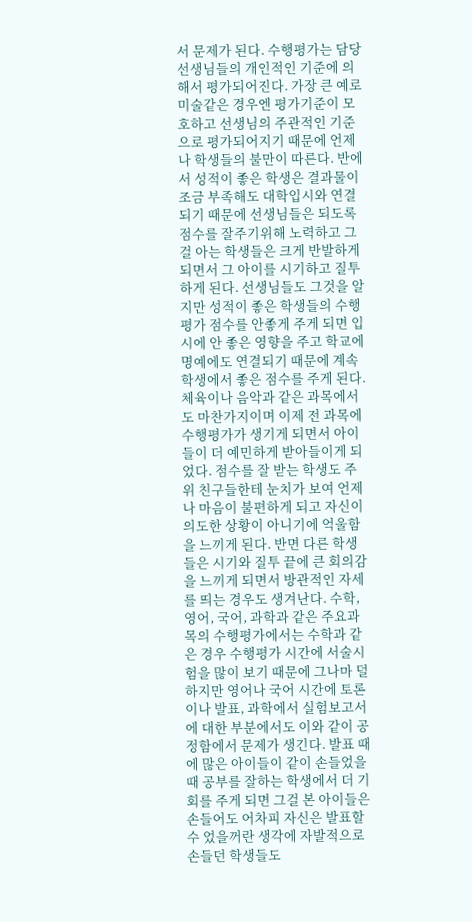서 문제가 된다. 수행평가는 담당선생님들의 개인적인 기준에 의해서 평가되어진다. 가장 큰 예로 미술같은 경우엔 평가기준이 모호하고 선생님의 주관적인 기준으로 평가되어지기 때문에 언제나 학생들의 불만이 따른다. 반에서 성적이 좋은 학생은 결과물이 조금 부족해도 대학입시와 연결되기 때문에 선생님들은 되도록 점수를 잘주기위해 노력하고 그걸 아는 학생들은 크게 반발하게 되면서 그 아이를 시기하고 질투하게 된다. 선생님들도 그것을 알지만 성적이 좋은 학생들의 수행평가 점수를 안좋게 주게 되면 입시에 안 좋은 영향을 주고 학교에 명예에도 연결되기 때문에 계속 학생에서 좋은 점수를 주게 된다. 체육이나 음악과 같은 과목에서도 마찬가지이며 이제 전 과목에 수행평가가 생기게 되면서 아이들이 더 예민하게 받아들이게 되었다. 점수를 잘 받는 학생도 주위 친구들한테 눈치가 보여 언제나 마음이 불편하게 되고 자신이 의도한 상황이 아니기에 억울함을 느끼게 된다. 반면 다른 학생들은 시기와 질투 끝에 큰 회의감을 느끼게 되면서 방관적인 자세를 띄는 경우도 생겨난다. 수학, 영어, 국어, 과학과 같은 주요과목의 수행평가에서는 수학과 같은 경우 수행평가 시간에 서술시험을 많이 보기 때문에 그나마 덜 하지만 영어나 국어 시간에 토론이나 발표, 과학에서 실험보고서에 대한 부분에서도 이와 같이 공정함에서 문제가 생긴다. 발표 때에 많은 아이들이 같이 손들었을 때 공부를 잘하는 학생에서 더 기회를 주게 되면 그걸 본 아이들은 손들어도 어차피 자신은 발표할 수 었을꺼란 생각에 자발적으로 손들던 학생들도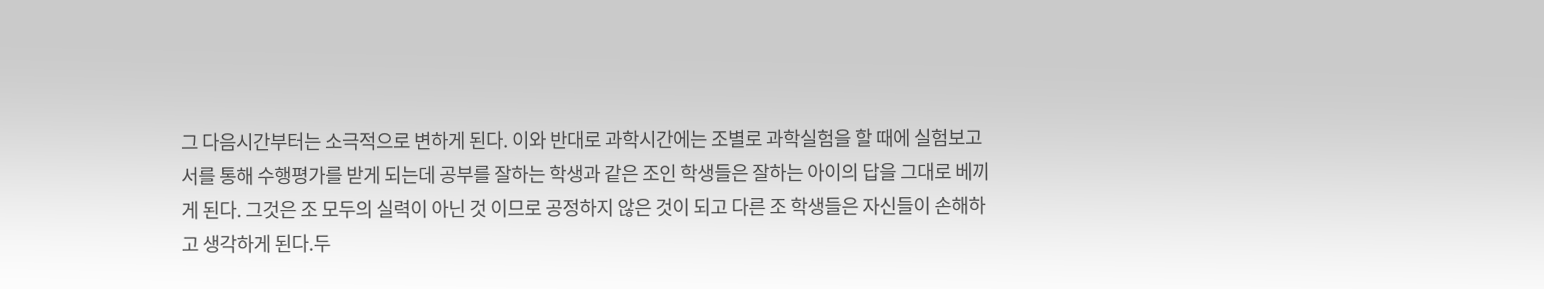그 다음시간부터는 소극적으로 변하게 된다. 이와 반대로 과학시간에는 조별로 과학실험을 할 때에 실험보고서를 통해 수행평가를 받게 되는데 공부를 잘하는 학생과 같은 조인 학생들은 잘하는 아이의 답을 그대로 베끼게 된다. 그것은 조 모두의 실력이 아닌 것 이므로 공정하지 않은 것이 되고 다른 조 학생들은 자신들이 손해하고 생각하게 된다.두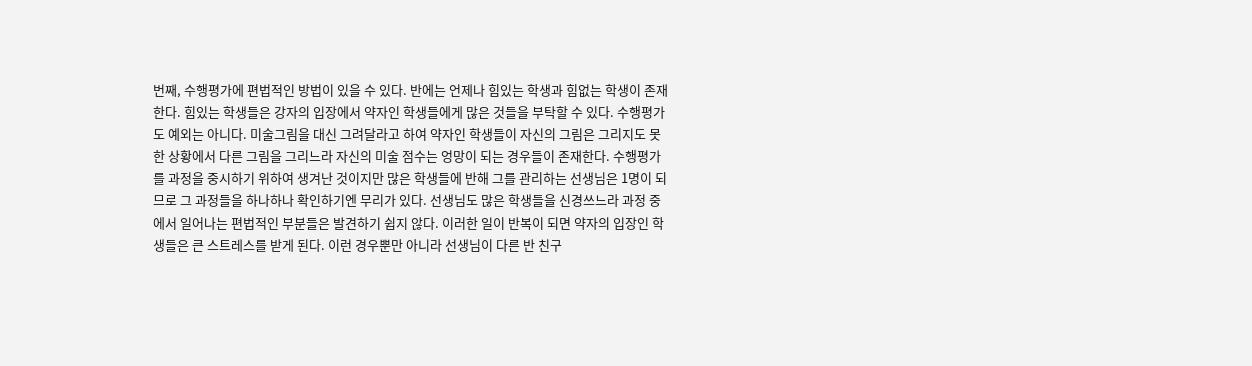번째, 수행평가에 편법적인 방법이 있을 수 있다. 반에는 언제나 힘있는 학생과 힘없는 학생이 존재한다. 힘있는 학생들은 강자의 입장에서 약자인 학생들에게 많은 것들을 부탁할 수 있다. 수행평가도 예외는 아니다. 미술그림을 대신 그려달라고 하여 약자인 학생들이 자신의 그림은 그리지도 못한 상황에서 다른 그림을 그리느라 자신의 미술 점수는 엉망이 되는 경우들이 존재한다. 수행평가를 과정을 중시하기 위하여 생겨난 것이지만 많은 학생들에 반해 그를 관리하는 선생님은 1명이 되므로 그 과정들을 하나하나 확인하기엔 무리가 있다. 선생님도 많은 학생들을 신경쓰느라 과정 중에서 일어나는 편법적인 부분들은 발견하기 쉽지 않다. 이러한 일이 반복이 되면 약자의 입장인 학생들은 큰 스트레스를 받게 된다. 이런 경우뿐만 아니라 선생님이 다른 반 친구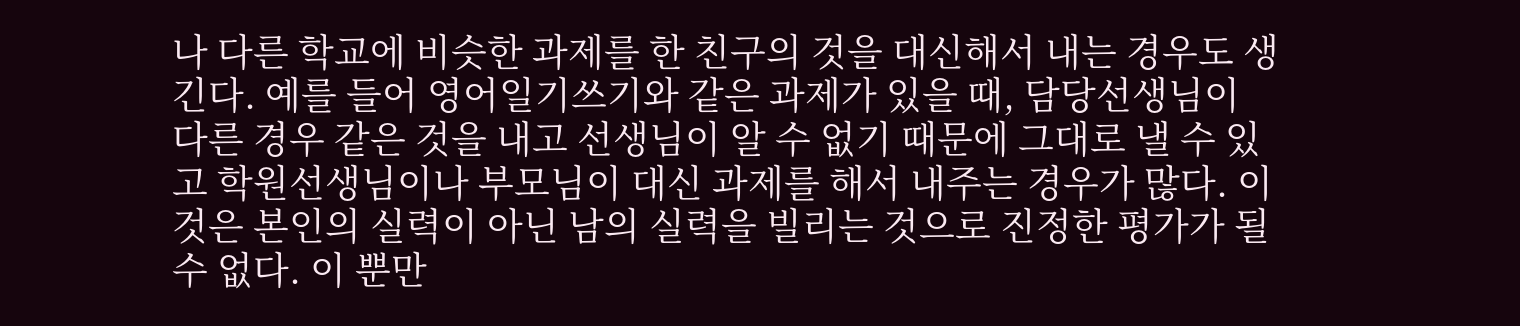나 다른 학교에 비슷한 과제를 한 친구의 것을 대신해서 내는 경우도 생긴다. 예를 들어 영어일기쓰기와 같은 과제가 있을 때, 담당선생님이 다른 경우 같은 것을 내고 선생님이 알 수 없기 때문에 그대로 낼 수 있고 학원선생님이나 부모님이 대신 과제를 해서 내주는 경우가 많다. 이것은 본인의 실력이 아닌 남의 실력을 빌리는 것으로 진정한 평가가 될 수 없다. 이 뿐만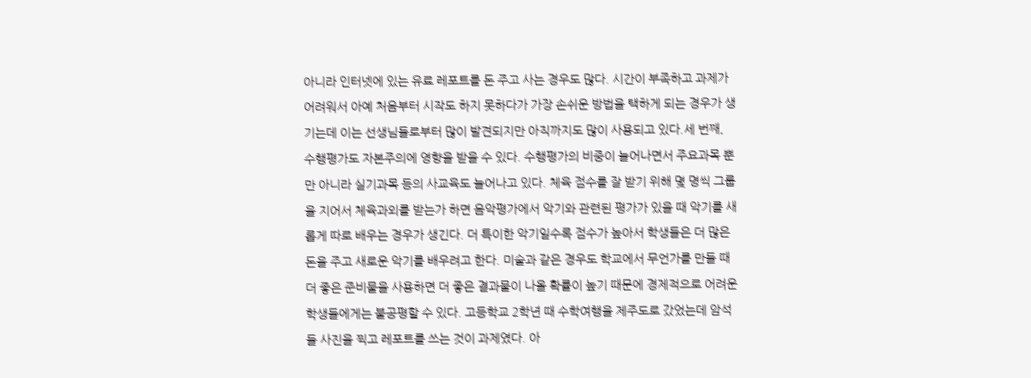아니라 인터넷에 있는 유료 레포트를 돈 주고 사는 경우도 많다. 시간이 부족하고 과제가 어려워서 아예 처음부터 시작도 하지 못하다가 가장 손쉬운 방법을 택하게 되는 경우가 생기는데 이는 선생님들로부터 많이 발견되지만 아직까지도 많이 사용되고 있다.세 번째, 수행평가도 자본주의에 영향을 받을 수 있다. 수행평가의 비중이 늘어나면서 주요과목 뿐만 아니라 실기과목 등의 사교육도 늘어나고 있다. 체육 점수를 잘 받기 위해 몇 명씩 그룹을 지어서 체육과외를 받는가 하면 음악평가에서 악기와 관련된 평가가 있을 때 악기를 새롭게 따로 배우는 경우가 생긴다. 더 특이한 악기일수록 점수가 높아서 학생들은 더 많은 돈을 주고 새로운 악기를 배우려고 한다. 미술과 같은 경우도 학교에서 무언가를 만들 때 더 좋은 준비물을 사용하면 더 좋은 결과물이 나올 확률이 높기 때문에 경제적으로 어려운 학생들에게는 불공평할 수 있다. 고등학교 2학년 때 수학여행을 제주도로 갔었는데 암석들 사진을 찍고 레포트를 쓰는 것이 과제였다. 아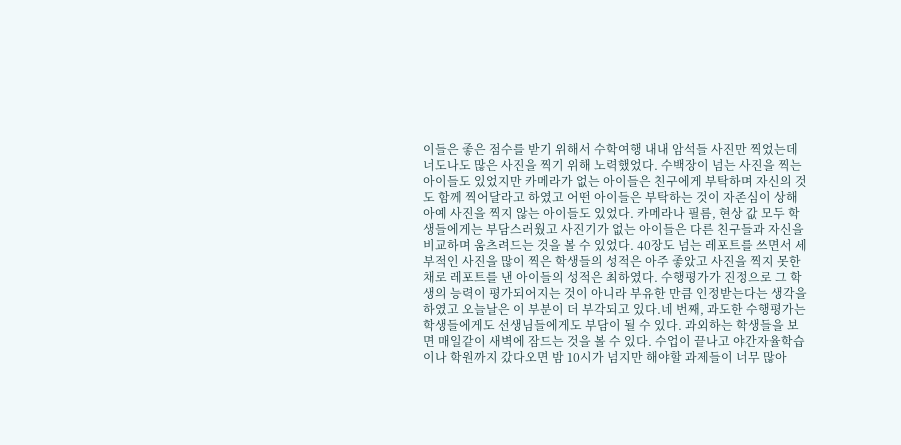이들은 좋은 점수를 받기 위해서 수학여행 내내 암석들 사진만 찍었는데 너도나도 많은 사진을 찍기 위해 노력했었다. 수백장이 넘는 사진을 찍는 아이들도 있었지만 카메라가 없는 아이들은 친구에게 부탁하며 자신의 것도 함께 찍어달라고 하였고 어떤 아이들은 부탁하는 것이 자존심이 상해 아예 사진을 찍지 않는 아이들도 있었다. 카메라나 필름, 현상 값 모두 학생들에게는 부담스러웠고 사진기가 없는 아이들은 다른 친구들과 자신을 비교하며 움츠려드는 것을 볼 수 있었다. 40장도 넘는 레포트를 쓰면서 세부적인 사진을 많이 찍은 학생들의 성적은 아주 좋았고 사진을 찍지 못한 채로 레포트를 낸 아이들의 성적은 최하였다. 수행평가가 진정으로 그 학생의 능력이 평가되어지는 것이 아니라 부유한 만큼 인정받는다는 생각을 하였고 오늘날은 이 부분이 더 부각되고 있다.네 번째, 과도한 수행평가는 학생들에게도 선생님들에게도 부담이 될 수 있다. 과외하는 학생들을 보면 매일같이 새벽에 잠드는 것을 볼 수 있다. 수업이 끝나고 야간자율학습이나 학원까지 갔다오면 밤 10시가 넘지만 해야할 과제들이 너무 많아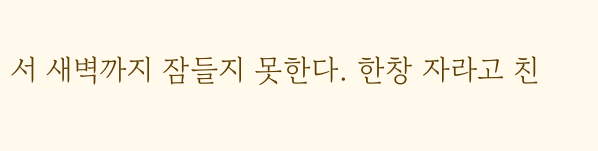서 새벽까지 잠들지 못한다. 한창 자라고 친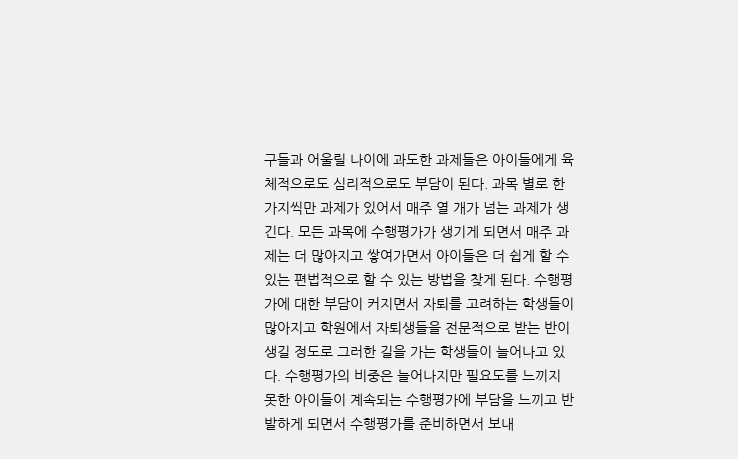구들과 어울릴 나이에 과도한 과제들은 아이들에게 육체적으로도 심리적으로도 부담이 된다. 과목 별로 한가지씩만 과제가 있어서 매주 열 개가 넘는 과제가 생긴다. 모든 과목에 수행평가가 생기게 되면서 매주 과제는 더 많아지고 쌓여가면서 아이들은 더 쉽게 할 수 있는 편법적으로 할 수 있는 방법을 찾게 된다. 수행평가에 대한 부담이 커지면서 자퇴를 고려하는 학생들이 많아지고 학원에서 자퇴생들을 전문적으로 받는 반이 생길 정도로 그러한 길을 가는 학생들이 늘어나고 있다. 수행평가의 비중은 늘어나지만 필요도를 느끼지 못한 아이들이 계속되는 수행평가에 부담을 느끼고 반발하게 되면서 수행평가를 준비하면서 보내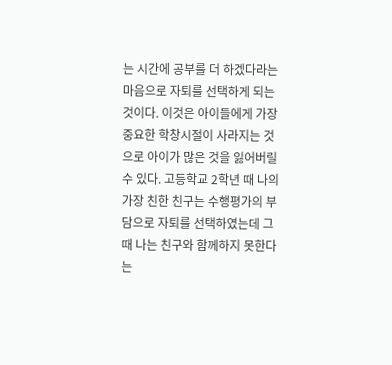는 시간에 공부를 더 하겠다라는 마음으로 자퇴를 선택하게 되는 것이다. 이것은 아이들에게 가장 중요한 학창시절이 사라지는 것으로 아이가 많은 것을 잃어버릴 수 있다. 고등학교 2학년 때 나의 가장 친한 친구는 수행평가의 부담으로 자퇴를 선택하였는데 그 때 나는 친구와 함께하지 못한다는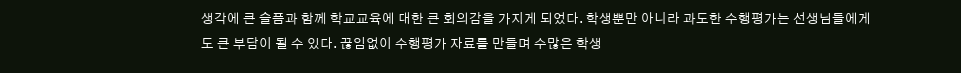생각에 큰 슬픔과 함께 학교교육에 대한 큰 회의감을 가지게 되었다. 학생뿐만 아니라 과도한 수행평가는 선생님들에게도 큰 부담이 될 수 있다. 끊임없이 수행평가 자료를 만들며 수많은 학생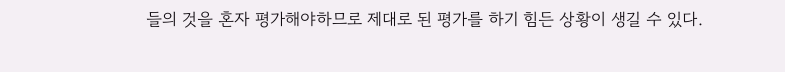들의 것을 혼자 평가해야하므로 제대로 된 평가를 하기 힘든 상황이 생길 수 있다.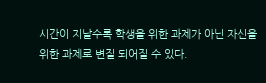시간이 지날수록 학생을 위한 과제가 아닌 자신을 위한 과제로 변질 되어질 수 있다.